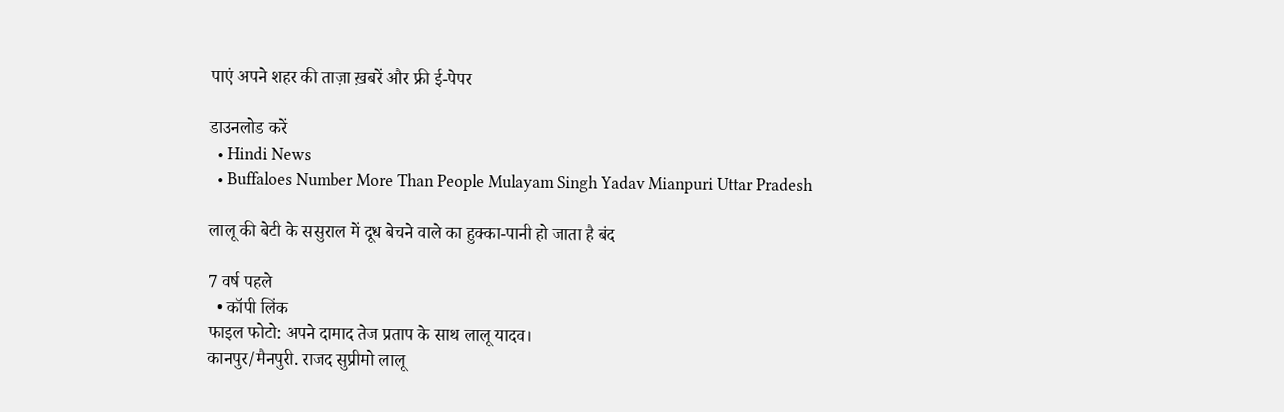पाएं अपने शहर की ताज़ा ख़बरें और फ्री ई-पेपर

डाउनलोड करें
  • Hindi News
  • Buffaloes Number More Than People Mulayam Singh Yadav Mianpuri Uttar Pradesh

लालू की बेटी के ससुराल में दूध बेचने वाले का हुक्का-पानी हो जाता है बंद

7 वर्ष पहले
  • कॉपी लिंक
फाइल फोटो: अपने दामाद तेज प्रताप के साथ लालू यादव।
कानपुर/मैनपुरी. राजद सुप्रीमो लालू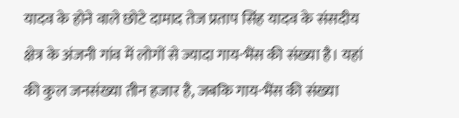यादव के होने वाले छोटे दामाद तेज प्रताप सिंह यादव के संसदीय क्षेत्र के अंजनी गांव में लोगों से ज्यादा गाय-भैंस की संख्या है। यहां की कुल जनसंख्या तीन हजार है, जबकि गाय-भैंस की संख्या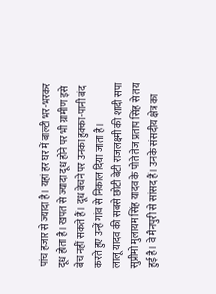पांच हजार से ज्यादा है। यहां हर घर में बाल्टी भर-भरकर दूध होता है। खपत से ज्यादा दूध होने पर भी ग्रामीण इसे बेच नहीं सकते हैं। दूध बेचने पर उनका हुक्का-पानी बंद करते हुए उन्हें गांव से निकाल दिया जाता है।
लालू यादव की सबसे छोटी बेटी राजलक्ष्मी की शादी सपा सुप्रीमो मुलायम सिंह यादव के पोते तेज प्रताप सिंह से तय हुई है। वे मैनपुरी से सांसद हैं। उनके संसदीय क्षेत्र का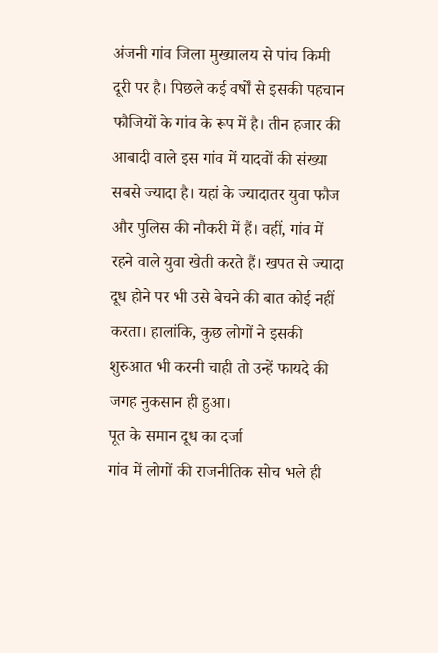अंजनी गांव जिला मुख्यालय से पांच किमी दूरी पर है। पिछले कई वर्षों से इसकी पहचान फौजियों के गांव के रूप में है। तीन हजार की आबादी वाले इस गांव में यादवों की संख्या सबसे ज्यादा है। यहां के ज्यादातर युवा फौज और पुलिस की नौकरी में हैं। वहीं, गांव में रहने वाले युवा खेती करते हैं। खपत से ज्यादा दूध होने पर भी उसे बेचने की बात कोई नहीं करता। हालांकि, कुछ लोगों ने इसकी शुरुआत भी करनी चाही तो उन्हें फायदे की जगह नुकसान ही हुआ।
पूत के समान दूध का दर्जा
गांव में लोगों की राजनीतिक सोच भले ही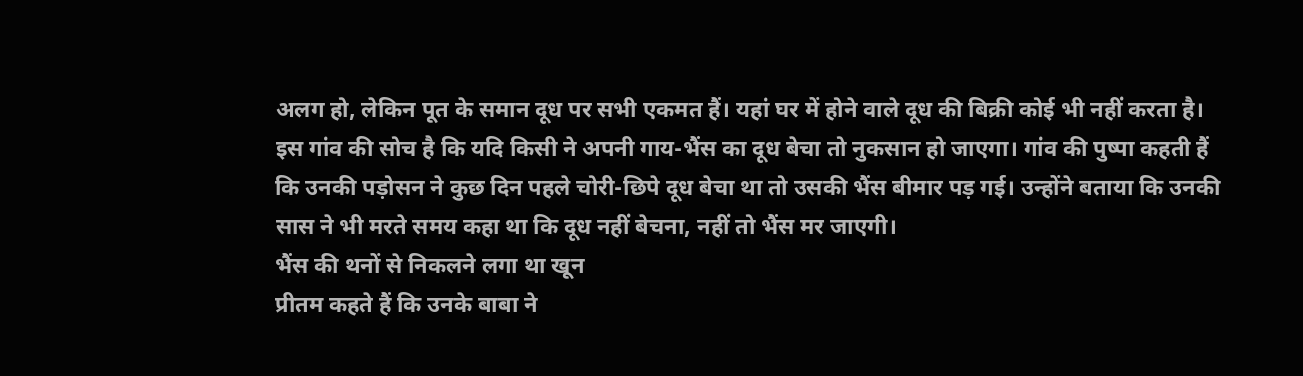अलग हो, लेकिन पूत के समान दूध पर सभी एकमत हैं। यहां घर में होने वाले दूध की बिक्री कोई भी नहीं करता है। इस गांव की सोच है कि यदि किसी ने अपनी गाय-भैंस का दूध बेचा तो नुकसान हो जाएगा। गांव की पुष्पा कहती हैं कि उनकी पड़ोसन ने कुछ दिन पहले चोरी-छिपे दूध बेचा था तो उसकी भैंस बीमार पड़ गई। उन्होंने बताया कि उनकी सास ने भी मरते समय कहा था कि दूध नहीं बेचना, नहीं तो भैंस मर जाएगी।
भैंस की थनों से निकलने लगा था खून
प्रीतम कहते हैं कि उनके बाबा ने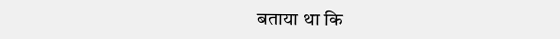बताया था कि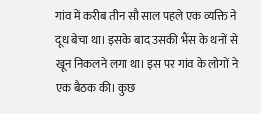गांव में करीब तीन सौ साल पहले एक व्यक्ति ने दूध बेचा था। इसके बाद उसकी भैंस के थनों से खून निकलने लगा था। इस पर गांव के लोगों ने एक बैठक की। कुछ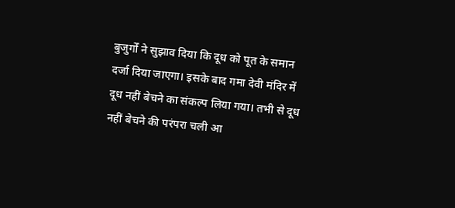बुजुर्गों ने सुझाव दिया कि दूध को पूत के समान दर्जा दिया जाएगा। इसके बाद गमा देवी मंदिर में दूध नहीं बेचने का संकल्प लिया गया। तभी से दूध नहीं बेचने की परंपरा चली आ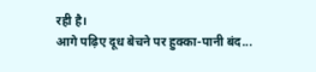रही है।
आगे पढ़िए दूध बेचने पर हुक्का-पानी बंद...